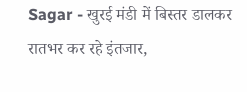Sagar - खुरई मंडी में बिस्तर डालकर रातभर कर रहे इंतजार,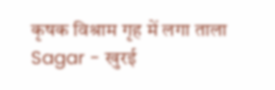कृषक विश्राम गृह में लगा ताला
Sagar - खुरई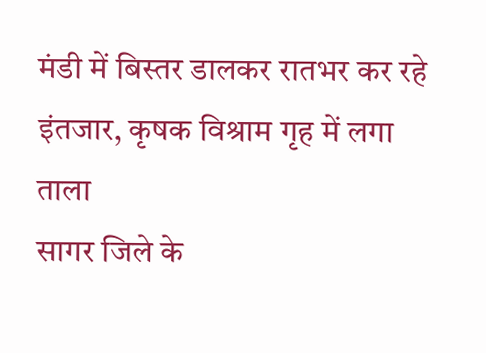मंडी में बिस्तर डालकर रातभर कर रहे इंतजार, कृषक विश्राम गृह में लगा ताला
सागर जिले के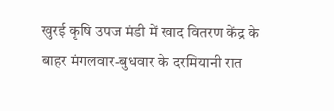खुरई कृषि उपज मंडी में खाद वितरण केंद्र के बाहर मंगलवार-बुधवार के दरमियानी रात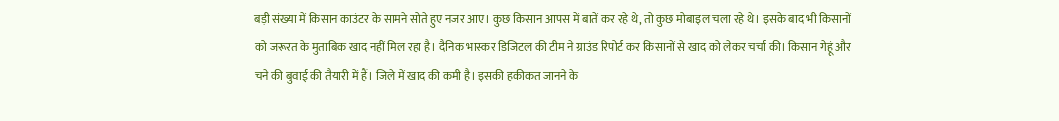बड़ी संख्या में किसान काउंटर के सामने सोते हुए नजर आए। कुछ किसान आपस में बातें कर रहे थे, तो कुछ मोबाइल चला रहे थे। इसके बाद भी किसानों को जरूरत के मुताबिक खाद नहीं मिल रहा है। दैनिक भास्कर डिजिटल की टीम ने ग्राउंड रिपोर्ट कर किसानों से खाद को लेकर चर्चा की। किसान गेहूं और चने की बुवाई की तैयारी में हैं। जिले में खाद की कमी है। इसकी हकीकत जानने के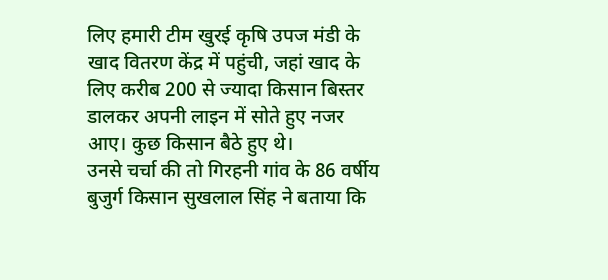लिए हमारी टीम खुरई कृषि उपज मंडी के खाद वितरण केंद्र में पहुंची, जहां खाद के लिए करीब 200 से ज्यादा किसान बिस्तर डालकर अपनी लाइन में सोते हुए नजर आए। कुछ किसान बैठे हुए थे।
उनसे चर्चा की तो गिरहनी गांव के 86 वर्षीय बुजुर्ग किसान सुखलाल सिंह ने बताया कि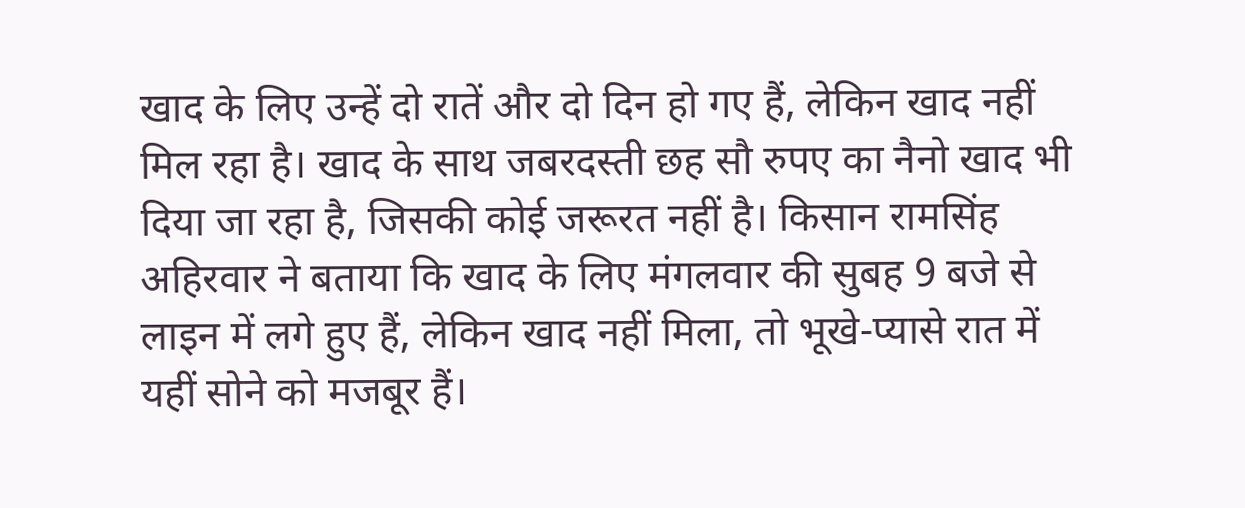खाद के लिए उन्हें दो रातें और दो दिन हो गए हैं, लेकिन खाद नहीं मिल रहा है। खाद के साथ जबरदस्ती छह सौ रुपए का नैनो खाद भी दिया जा रहा है, जिसकी कोई जरूरत नहीं है। किसान रामसिंह अहिरवार ने बताया कि खाद के लिए मंगलवार की सुबह 9 बजे से लाइन में लगे हुए हैं, लेकिन खाद नहीं मिला, तो भूखे-प्यासे रात में यहीं सोने को मजबूर हैं।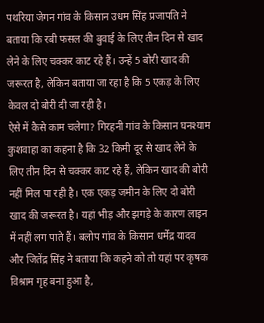पथरिया जेगन गांव के किसान उधम सिंह प्रजापति ने बताया कि रबी फसल की बुवाई के लिए तीन दिन से खाद लेने के लिए चक्कर काट रहे हैं। उन्हें 5 बोरी खाद की जरूरत है, लेकिन बताया जा रहा है कि 5 एकड़ के लिए केवल दो बोरी दी जा रही है।
ऐसे में कैसे काम चलेगा? गिरहनी गांव के किसान घनश्याम कुशवाहा का कहना है कि 32 किमी दूर से खाद लेने के लिए तीन दिन से चक्कर काट रहे हैं, लेकिन खाद की बोरी नहीं मिल पा रही है। एक एकड़ जमीन के लिए दो बोरी खाद की जरूरत है। यहां भीड़ और झगड़े के कारण लाइन में नहीं लग पाते हैं। बलोप गांव के किसान धर्मेंद्र यादव और जितेंद्र सिंह ने बताया कि कहने को तो यहां पर कृषक विश्राम गृह बना हुआ है,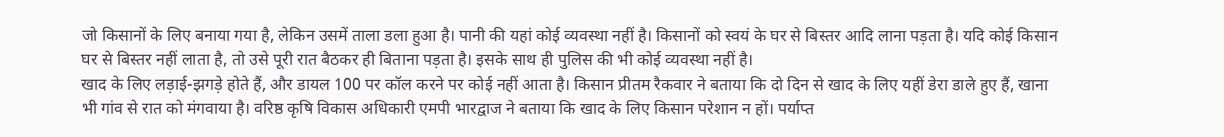जो किसानों के लिए बनाया गया है, लेकिन उसमें ताला डला हुआ है। पानी की यहां कोई व्यवस्था नहीं है। किसानों को स्वयं के घर से बिस्तर आदि लाना पड़ता है। यदि कोई किसान घर से बिस्तर नहीं लाता है, तो उसे पूरी रात बैठकर ही बिताना पड़ता है। इसके साथ ही पुलिस की भी कोई व्यवस्था नहीं है।
खाद के लिए लड़ाई-झगड़े होते हैं, और डायल 100 पर कॉल करने पर कोई नहीं आता है। किसान प्रीतम रैकवार ने बताया कि दो दिन से खाद के लिए यहीं डेरा डाले हुए हैं, खाना भी गांव से रात को मंगवाया है। वरिष्ठ कृषि विकास अधिकारी एमपी भारद्वाज ने बताया कि खाद के लिए किसान परेशान न हों। पर्याप्त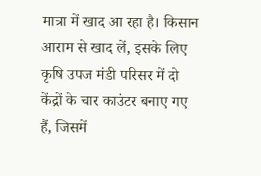मात्रा में खाद आ रहा है। किसान आराम से खाद लें, इसके लिए कृषि उपज मंडी परिसर में दो केंद्रों के चार काउंटर बनाए गए हैं, जिसमें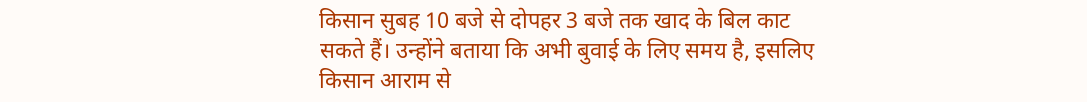किसान सुबह 10 बजे से दोपहर 3 बजे तक खाद के बिल काट सकते हैं। उन्होंने बताया कि अभी बुवाई के लिए समय है, इसलिए किसान आराम से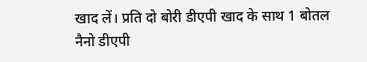खाद लें। प्रति दो बोरी डीएपी खाद के साथ 1 बोतल नैनो डीएपी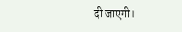दी जाएगी।